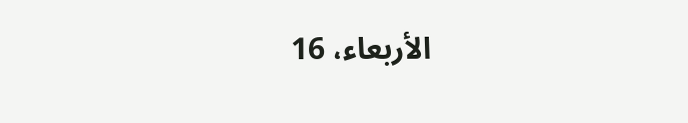الأربعاء، 16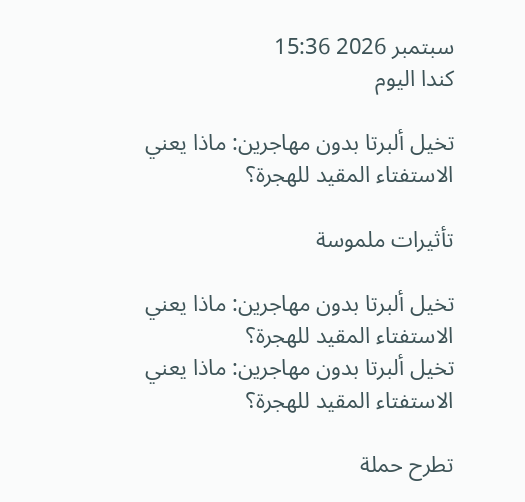سبتمبر 2026 15:36
كندا اليوم

تخيل ألبرتا بدون مهاجرين: ماذا يعني الاستفتاء المقيد للهجرة؟

تأثيرات ملموسة

تخيل ألبرتا بدون مهاجرين: ماذا يعني الاستفتاء المقيد للهجرة؟
تخيل ألبرتا بدون مهاجرين: ماذا يعني الاستفتاء المقيد للهجرة؟

تطرح حملة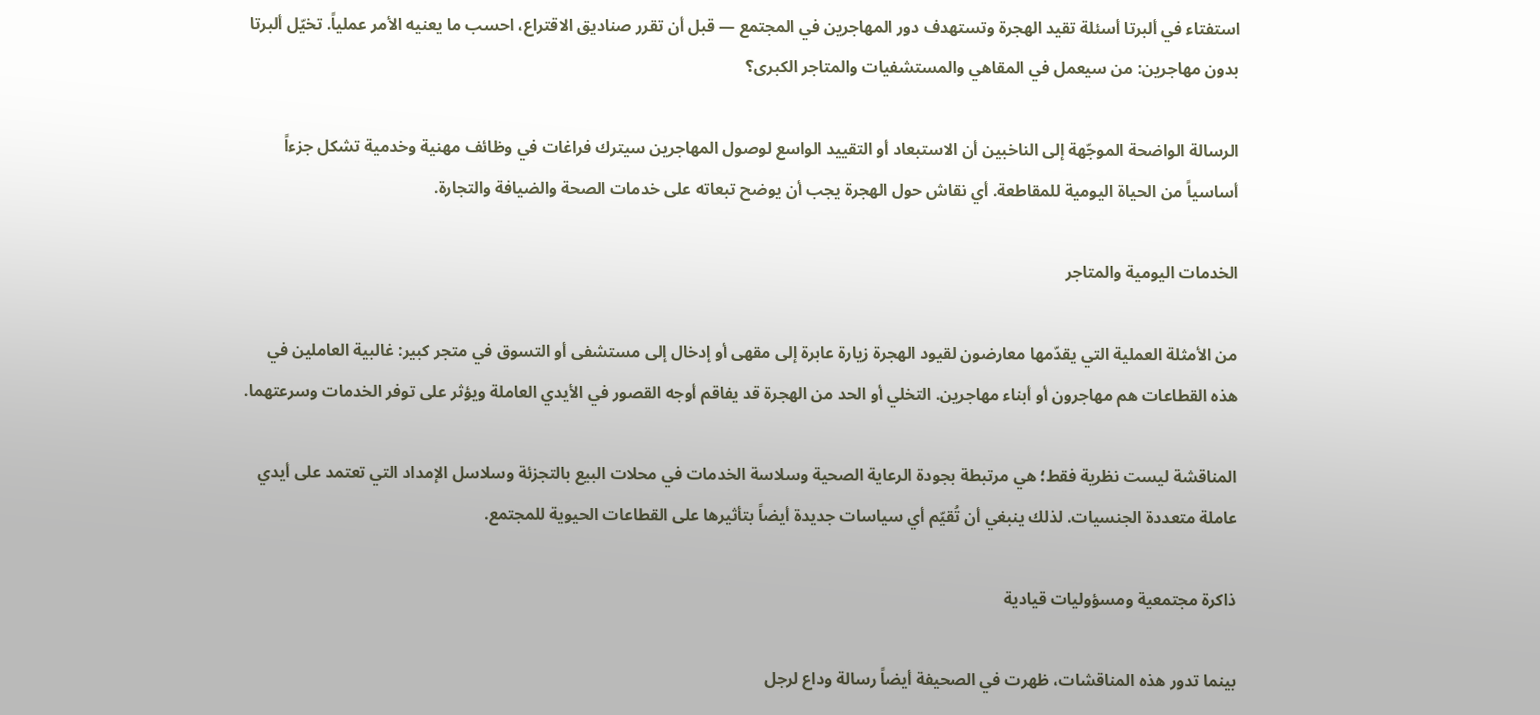استفتاء في ألبرتا أسئلة تقيد الهجرة وتستهدف دور المهاجرين في المجتمع — قبل أن تقرر صناديق الاقتراع، احسب ما يعنيه الأمر عملياً. تخيّل ألبرتا بدون مهاجرين: من سيعمل في المقاهي والمستشفيات والمتاجر الكبرى؟

الرسالة الواضحة الموجّهة إلى الناخبين أن الاستبعاد أو التقييد الواسع لوصول المهاجرين سيترك فراغات في وظائف مهنية وخدمية تشكل جزءاً أساسياً من الحياة اليومية للمقاطعة. أي نقاش حول الهجرة يجب أن يوضح تبعاته على خدمات الصحة والضيافة والتجارة.

الخدمات اليومية والمتاجر

من الأمثلة العملية التي يقدّمها معارضون لقيود الهجرة زيارة عابرة إلى مقهى أو إدخال إلى مستشفى أو التسوق في متجر كبير: غالبية العاملين في هذه القطاعات هم مهاجرون أو أبناء مهاجرين. التخلي أو الحد من الهجرة قد يفاقم أوجه القصور في الأيدي العاملة ويؤثر على توفر الخدمات وسرعتهما.

المناقشة ليست نظرية فقط؛ هي مرتبطة بجودة الرعاية الصحية وسلاسة الخدمات في محلات البيع بالتجزئة وسلاسل الإمداد التي تعتمد على أيدي عاملة متعددة الجنسيات. لذلك ينبغي أن تُقيّم أي سياسات جديدة أيضاً بتأثيرها على القطاعات الحيوية للمجتمع.

ذاكرة مجتمعية ومسؤوليات قيادية

بينما تدور هذه المناقشات، ظهرت في الصحيفة أيضاً رسالة وداع لرجل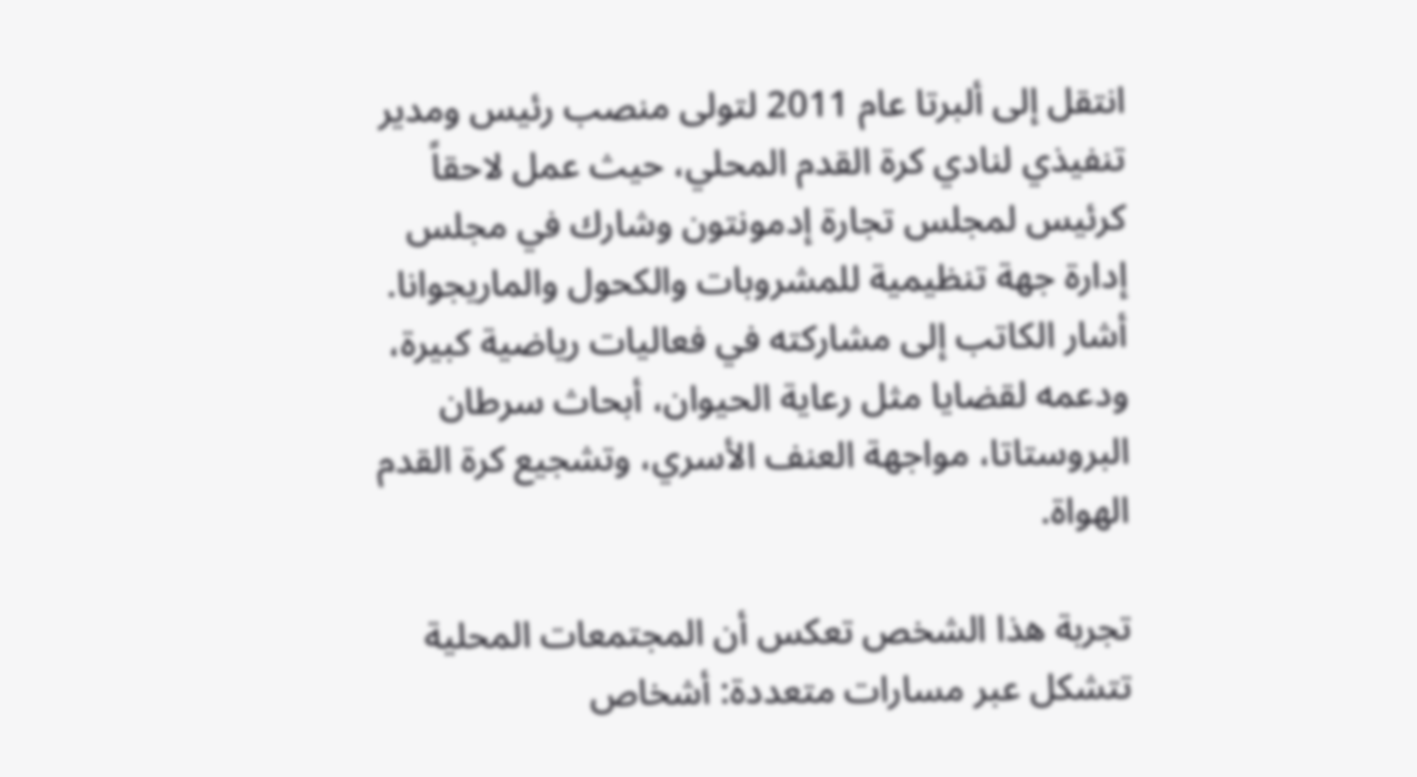انتقل إلى ألبرتا عام 2011 لتولى منصب رئيس ومدير تنفيذي لنادي كرة القدم المحلي، حيث عمل لاحقاً كرئيس لمجلس تجارة إدمونتون وشارك في مجلس إدارة جهة تنظيمية للمشروبات والكحول والماريجوانا. أشار الكاتب إلى مشاركته في فعاليات رياضية كبيرة، ودعمه لقضايا مثل رعاية الحيوان، أبحاث سرطان البروستاتا، مواجهة العنف الأسري، وتشجيع كرة القدم الهواة.

تجربة هذا الشخص تعكس أن المجتمعات المحلية تتشكل عبر مسارات متعددة: أشخاص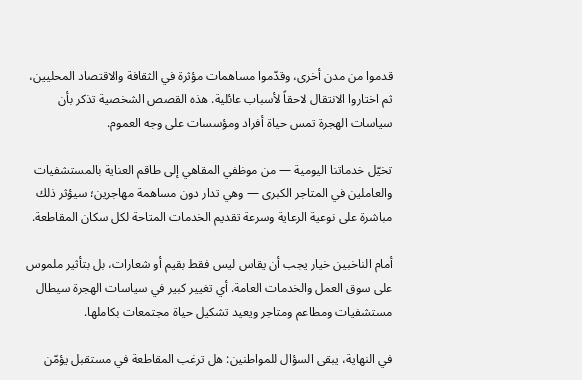قدموا من مدن أخرى، وقدّموا مساهمات مؤثرة في الثقافة والاقتصاد المحليين، ثم اختاروا الانتقال لاحقاً لأسباب عائلية. هذه القصص الشخصية تذكر بأن سياسات الهجرة تمس حياة أفراد ومؤسسات على وجه العموم.

تخيّل خدماتنا اليومية — من موظفي المقاهي إلى طاقم العناية بالمستشفيات والعاملين في المتاجر الكبرى — وهي تدار دون مساهمة مهاجرين؛ سيؤثر ذلك مباشرة على نوعية الرعاية وسرعة تقديم الخدمات المتاحة لكل سكان المقاطعة.

أمام الناخبين خيار يجب أن يقاس ليس فقط بقيم أو شعارات، بل بتأثير ملموس على سوق العمل والخدمات العامة. أي تغيير كبير في سياسات الهجرة سيطال مستشفيات ومطاعم ومتاجر ويعيد تشكيل حياة مجتمعات بكاملها.

في النهاية، يبقى السؤال للمواطنين: هل ترغب المقاطعة في مستقبل يؤمّن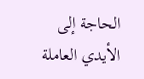الحاجة إلى الأيدي العاملة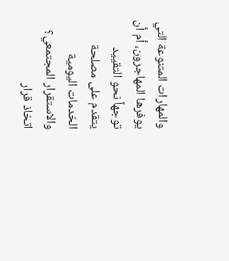والمهارات المتنوعة التي يوفرها المهاجرون، أم أن توجهاً نحو التقييد يتقدم على مصلحة الخدمات اليومية والاستقرار المجتمعي؟ اتخاذ قرار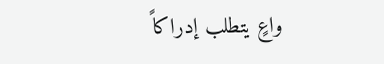واعٍ يتطلب إدراكاً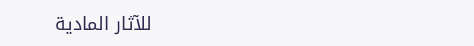للآثار المادية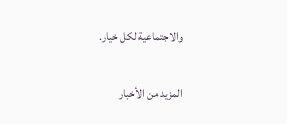والاجتماعية لكل خيار.

المزيد من الأخبار